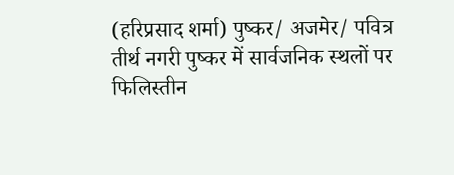(हरिप्रसाद शर्मा) पुष्कर/ अजमेर/ पवित्र तीर्थ नगरी पुष्कर में सार्वजनिक स्थलों पर फिलिस्तीन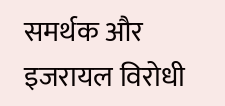समर्थक और इजरायल विरोधी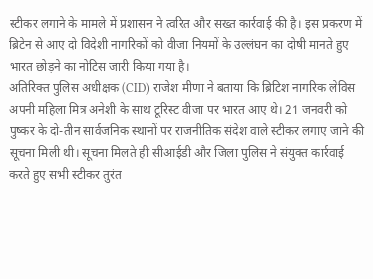स्टीकर लगाने के मामले में प्रशासन ने त्वरित और सख्त कार्रवाई की है। इस प्रकरण में ब्रिटेन से आए दो विदेशी नागरिकों को वीजा नियमों के उल्लंघन का दोषी मानते हुए भारत छोड़ने का नोटिस जारी किया गया है।
अतिरिक्त पुलिस अधीक्षक (CID) राजेश मीणा ने बताया कि ब्रिटिश नागरिक लेविस अपनी महिला मित्र अनेशी के साथ टूरिस्ट वीजा पर भारत आए थे। 21 जनवरी को पुष्कर के दो-तीन सार्वजनिक स्थानों पर राजनीतिक संदेश वाले स्टीकर लगाए जाने की सूचना मिली थी। सूचना मिलते ही सीआईडी और जिला पुलिस ने संयुक्त कार्रवाई करते हुए सभी स्टीकर तुरंत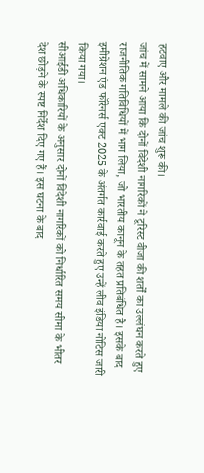हटवाए और मामले की जांच शुरू की।
जांच में सामने आया कि दोनों विदेशी नागरिकों ने टूरिस्ट वीजा की शर्तों का उल्लंघन करते हुए राजनीतिक गतिविधियों में भाग लिया, जो भारतीय कानून के तहत प्रतिबंधित है। इसके बाद इमीग्रेशन एंड फॉरेनर्स एक्ट 2025 के अंतर्गत कार्रवाई करते हुए उन्हें लीव इंडिया नोटिस जारी किया गया।
सीआईडी अधिकारियों के अनुसार दोनों विदेशी नागरिकों को निर्धारित समय सीमा के भीतर देश छोड़ने के स्पष्ट निर्देश दिए गए हैं। इस घटना के बाद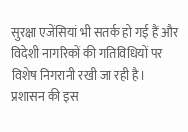सुरक्षा एजेंसियां भी सतर्क हो गई हैं और विदेशी नागरिकों की गतिविधियों पर विशेष निगरानी रखी जा रही है।
प्रशासन की इस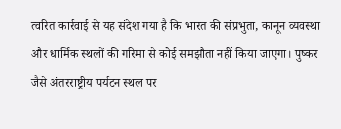त्वरित कार्रवाई से यह संदेश गया है कि भारत की संप्रभुता, कानून व्यवस्था और धार्मिक स्थलों की गरिमा से कोई समझौता नहीं किया जाएगा। पुष्कर जैसे अंतरराष्ट्रीय पर्यटन स्थल पर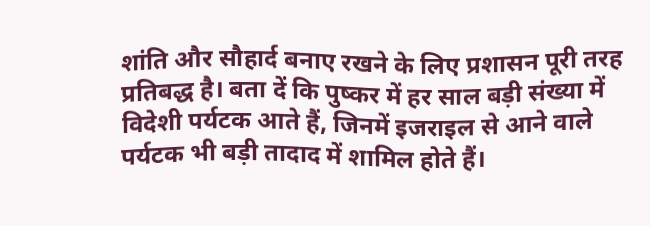शांति और सौहार्द बनाए रखने के लिए प्रशासन पूरी तरह प्रतिबद्ध है। बता दें कि पुष्कर में हर साल बड़ी संख्या में विदेशी पर्यटक आते हैं, जिनमें इजराइल से आने वाले पर्यटक भी बड़ी तादाद में शामिल होते हैं।